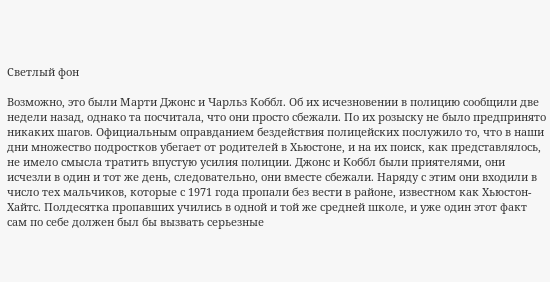Светлый фон

Возможно, это были Марти Джонс и Чарльз Коббл. Об их исчезновении в полицию сообщили две недели назад, однако та посчитала, что они просто сбежали. По их розыску не было предпринято никаких шагов. Официальным оправданием бездействия полицейских послужило то, что в наши дни множество подростков убегает от родителей в Хьюстоне, и на их поиск, как представлялось, не имело смысла тратить впустую усилия полиции. Джонс и Коббл были приятелями, они исчезли в один и тот же день, следовательно, они вместе сбежали. Наряду с этим они входили в число тех мальчиков, которые с 1971 года пропали без вести в районе, известном как Хьюстон-Хайтс. Полдесятка пропавших учились в одной и той же средней школе, и уже один этот факт сам по себе должен был бы вызвать серьезные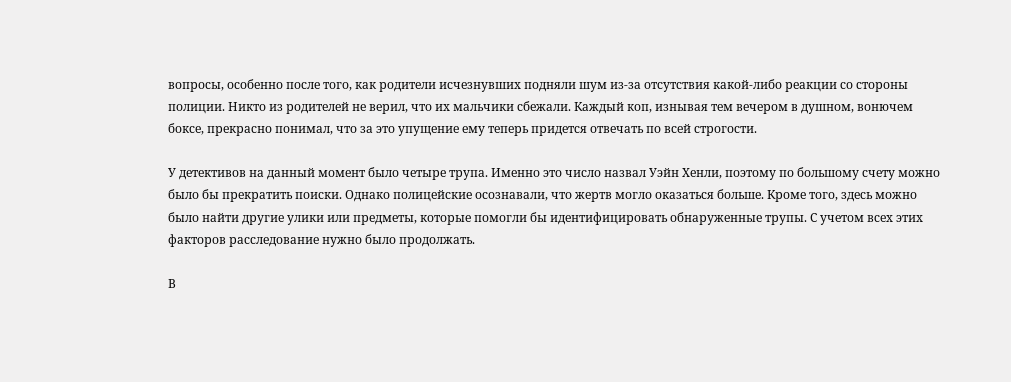вопросы, особенно после того, как родители исчезнувших подняли шум из-за отсутствия какой-либо реакции со стороны полиции. Никто из родителей не верил, что их мальчики сбежали. Каждый коп, изнывая тем вечером в душном, вонючем боксе, прекрасно понимал, что за это упущение ему теперь придется отвечать по всей строгости.

У детективов на данный момент было четыре трупа. Именно это число назвал Уэйн Хенли, поэтому по большому счету можно было бы прекратить поиски. Однако полицейские осознавали, что жертв могло оказаться больше. Кроме того, здесь можно было найти другие улики или предметы, которые помогли бы идентифицировать обнаруженные трупы. С учетом всех этих факторов расследование нужно было продолжать.

В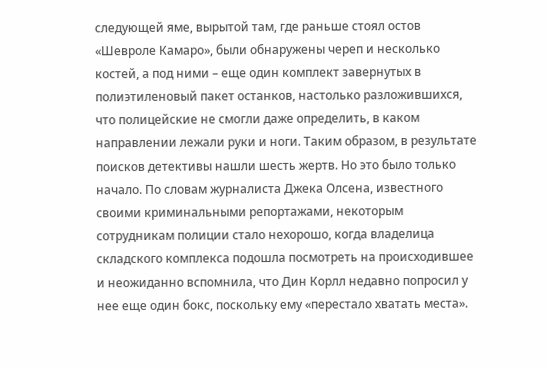следующей яме, вырытой там, где раньше стоял остов «Шевроле Камаро», были обнаружены череп и несколько костей, а под ними – еще один комплект завернутых в полиэтиленовый пакет останков, настолько разложившихся, что полицейские не смогли даже определить, в каком направлении лежали руки и ноги. Таким образом, в результате поисков детективы нашли шесть жертв. Но это было только начало. По словам журналиста Джека Олсена, известного своими криминальными репортажами, некоторым сотрудникам полиции стало нехорошо, когда владелица складского комплекса подошла посмотреть на происходившее и неожиданно вспомнила, что Дин Корлл недавно попросил у нее еще один бокс, поскольку ему «перестало хватать места».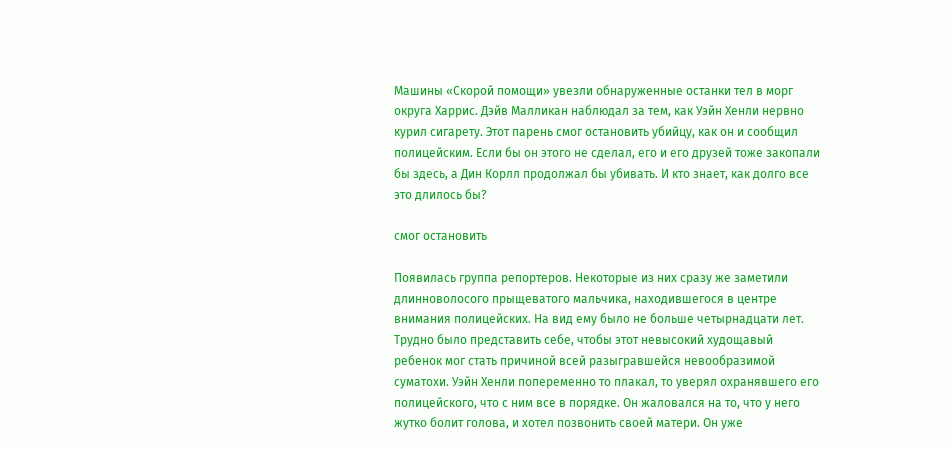Машины «Скорой помощи» увезли обнаруженные останки тел в морг округа Харрис. Дэйв Малликан наблюдал за тем, как Уэйн Хенли нервно курил сигарету. Этот парень смог остановить убийцу, как он и сообщил полицейским. Если бы он этого не сделал, его и его друзей тоже закопали бы здесь, а Дин Корлл продолжал бы убивать. И кто знает, как долго все это длилось бы?

смог остановить

Появилась группа репортеров. Некоторые из них сразу же заметили длинноволосого прыщеватого мальчика, находившегося в центре внимания полицейских. На вид ему было не больше четырнадцати лет. Трудно было представить себе, чтобы этот невысокий худощавый ребенок мог стать причиной всей разыгравшейся невообразимой суматохи. Уэйн Хенли попеременно то плакал, то уверял охранявшего его полицейского, что с ним все в порядке. Он жаловался на то, что у него жутко болит голова, и хотел позвонить своей матери. Он уже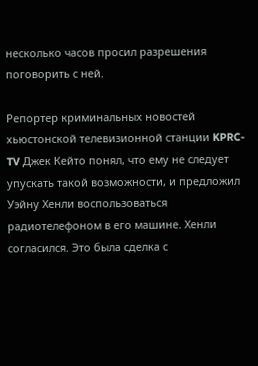несколько часов просил разрешения поговорить с ней.

Репортер криминальных новостей хьюстонской телевизионной станции KPRC-TV Джек Кейто понял, что ему не следует упускать такой возможности, и предложил Уэйну Хенли воспользоваться радиотелефоном в его машине. Хенли согласился. Это была сделка с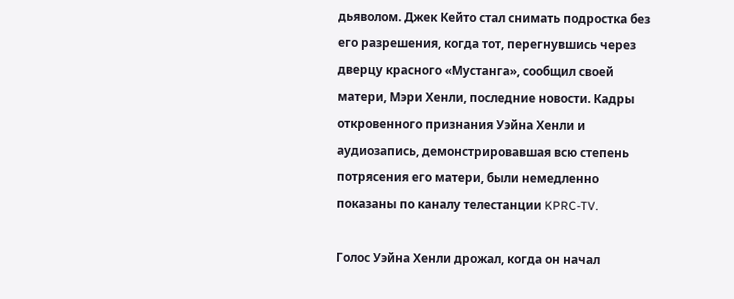дьяволом. Джек Кейто стал снимать подростка без его разрешения, когда тот, перегнувшись через дверцу красного «Мустанга», сообщил своей матери, Мэри Хенли, последние новости. Кадры откровенного признания Уэйна Хенли и аудиозапись, демонстрировавшая всю степень потрясения его матери, были немедленно показаны по каналу телестанции KPRC-TV.

Голос Уэйна Хенли дрожал, когда он начал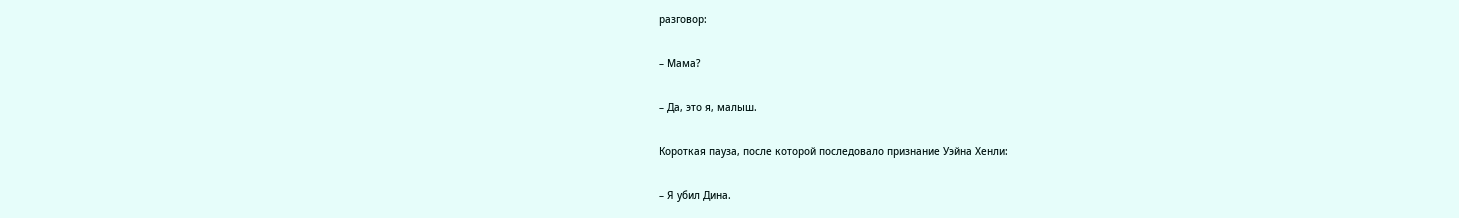разговор:

– Мама?

– Да, это я, малыш.

Короткая пауза, после которой последовало признание Уэйна Хенли:

– Я убил Дина.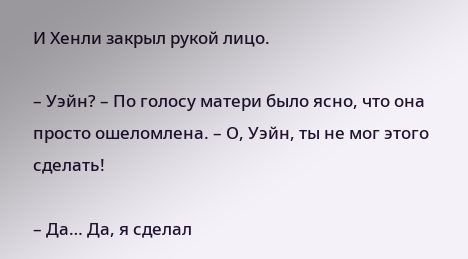И Хенли закрыл рукой лицо.

– Уэйн? – По голосу матери было ясно, что она просто ошеломлена. – О, Уэйн, ты не мог этого сделать!

– Да… Да, я сделал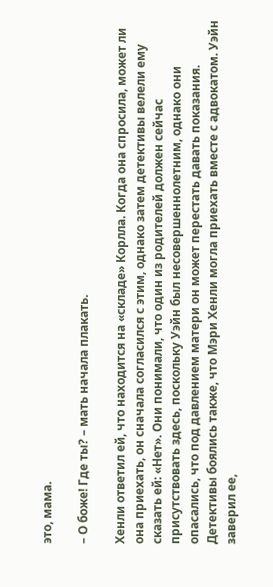это, мама.

– О боже! Где ты? – мать начала плакать.

Хенли ответил ей, что находится на «складе» Корлла. Когда она спросила, может ли она приехать, он сначала согласился с этим, однако затем детективы велели ему сказать ей: «Нет». Они понимали, что один из родителей должен сейчас присутствовать здесь, поскольку Уэйн был несовершеннолетним, однако они опасались, что под давлением матери он может перестать давать показания. Детективы боялись также, что Мэри Хенли могла приехать вместе с адвокатом. Уэйн заверил ее,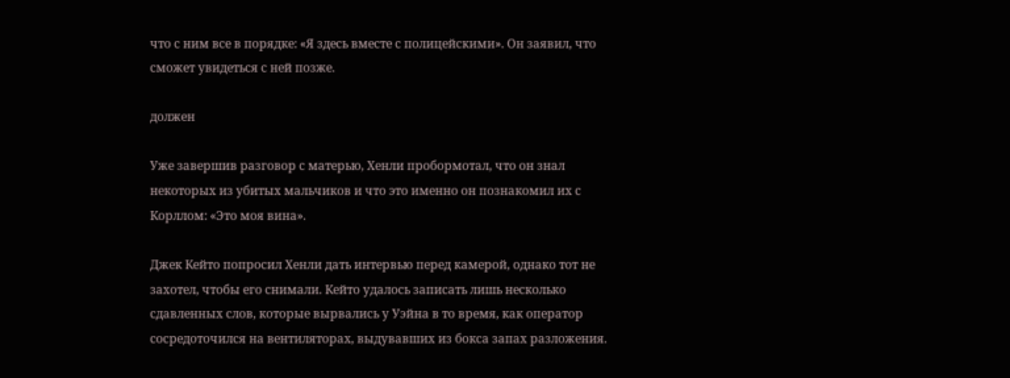что с ним все в порядке: «Я здесь вместе с полицейскими». Он заявил, что сможет увидеться с ней позже.

должен

Уже завершив разговор с матерью, Хенли пробормотал, что он знал некоторых из убитых мальчиков и что это именно он познакомил их с Корллом: «Это моя вина».

Джек Кейто попросил Хенли дать интервью перед камерой, однако тот не захотел, чтобы его снимали. Кейто удалось записать лишь несколько сдавленных слов, которые вырвались у Уэйна в то время, как оператор сосредоточился на вентиляторах, выдувавших из бокса запах разложения.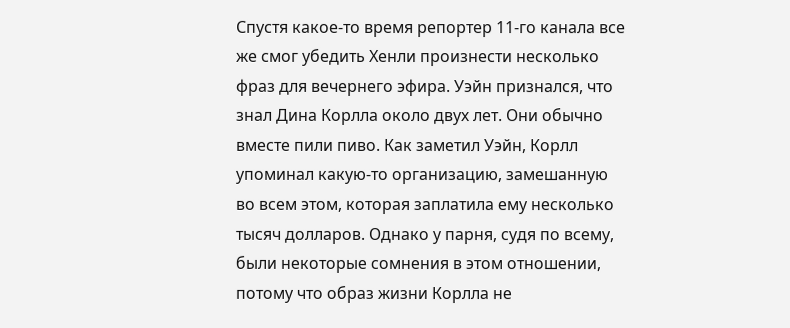Спустя какое-то время репортер 11-го канала все же смог убедить Хенли произнести несколько фраз для вечернего эфира. Уэйн признался, что знал Дина Корлла около двух лет. Они обычно вместе пили пиво. Как заметил Уэйн, Корлл упоминал какую-то организацию, замешанную во всем этом, которая заплатила ему несколько тысяч долларов. Однако у парня, судя по всему, были некоторые сомнения в этом отношении, потому что образ жизни Корлла не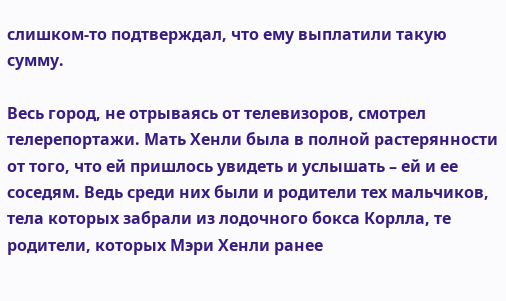слишком-то подтверждал, что ему выплатили такую сумму.

Весь город, не отрываясь от телевизоров, смотрел телерепортажи. Мать Хенли была в полной растерянности от того, что ей пришлось увидеть и услышать – ей и ее соседям. Ведь среди них были и родители тех мальчиков, тела которых забрали из лодочного бокса Корлла, те родители, которых Мэри Хенли ранее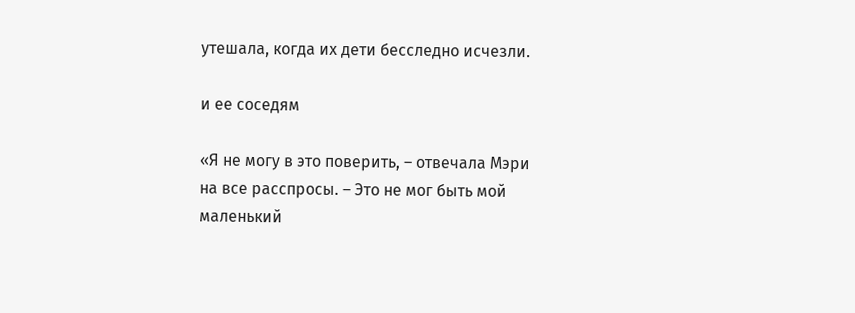утешала, когда их дети бесследно исчезли.

и ее соседям

«Я не могу в это поверить, – отвечала Мэри на все расспросы. – Это не мог быть мой маленький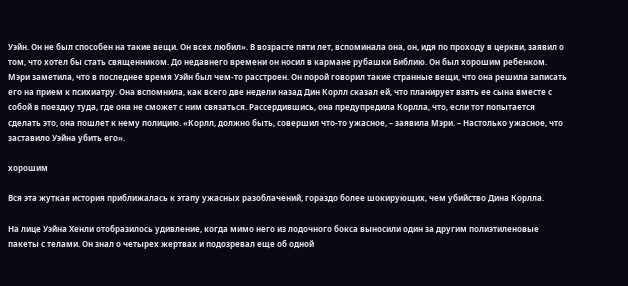Уэйн. Он не был способен на такие вещи. Он всех любил». В возрасте пяти лет, вспоминала она, он, идя по проходу в церкви, заявил о том, что хотел бы стать священником. До недавнего времени он носил в кармане рубашки Библию. Он был хорошим ребенком. Мэри заметила, что в последнее время Уэйн был чем-то расстроен. Он порой говорил такие странные вещи, что она решила записать его на прием к психиатру. Она вспомнила, как всего две недели назад Дин Корлл сказал ей, что планирует взять ее сына вместе с собой в поездку туда, где она не сможет с ним связаться. Рассердившись, она предупредила Корлла, что, если тот попытается сделать это, она пошлет к нему полицию. «Корлл, должно быть, совершил что-то ужасное, – заявила Мэри. – Настолько ужасное, что заставило Уэйна убить его».

хорошим

Вся эта жуткая история приближалась к этапу ужасных разоблачений, гораздо более шокирующих, чем убийство Дина Корлла.

На лице Уэйна Хенли отобразилось удивление, когда мимо него из лодочного бокса выносили один за другим полиэтиленовые пакеты с телами. Он знал о четырех жертвах и подозревал еще об одной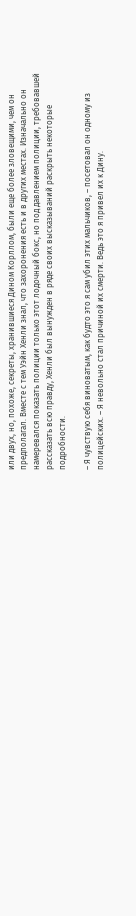или двух, но, похоже, секреты, хранившиеся Дином Корллом, были еще более зловещими, чем он предполагал. Вместе с тем Уэйн Хенли знал, что захоронения есть и в других местах. Изначально он намеревался показать полиции только этот лодочный бокс, но под давлением полиции, требовавшей рассказать всю правду, Хенли был вынужден в ряде своих высказываний раскрыть некоторые подробности.

– Я чувствую себя виноватым, как будто это я сам убил этих мальчиков, – посетовал он одному из полицейских. – Я невольно стал причиной их смерти. Ведь это я привел их к Дину.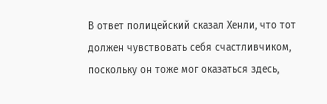В ответ полицейский сказал Хенли, что тот должен чувствовать себя счастливчиком, поскольку он тоже мог оказаться здесь,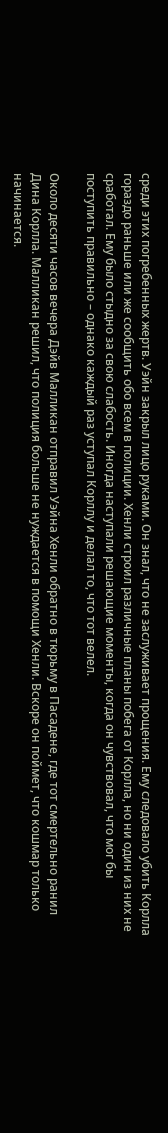среди этих погребенных жертв. Уэйн закрыл лицо руками. Он знал, что не заслуживает прощения. Ему следовало убить Корлла гораздо раньше или же сообщить обо всем в полиции. Хенли строил различные планы побега от Корлла, но ни один из них не сработал. Ему было стыдно за свою слабость. Иногда наступали решающие моменты, когда он чувствовал, что мог бы поступить правильно – однако каждый раз уступал Корллу и делал то, что тот велел.

Около десяти часов вечера Дэйв Малликан отправил Уэйна Хенли обратно в тюрьму в Пасадене, где тот смертельно ранил Дина Корлла. Малликан решил, что полиция больше не нуждается в помощи Хенли. Вскоре он поймет, что кошмар только начинается.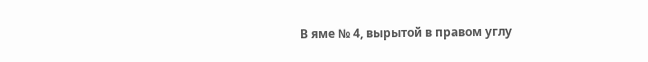В яме № 4, вырытой в правом углу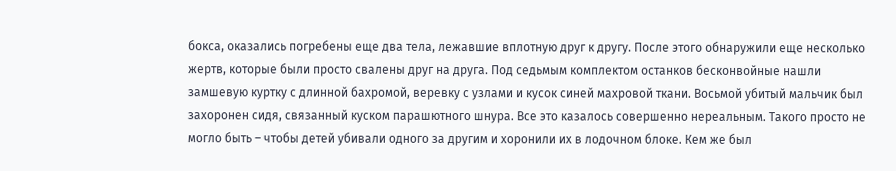бокса, оказались погребены еще два тела, лежавшие вплотную друг к другу. После этого обнаружили еще несколько жертв, которые были просто свалены друг на друга. Под седьмым комплектом останков бесконвойные нашли замшевую куртку с длинной бахромой, веревку с узлами и кусок синей махровой ткани. Восьмой убитый мальчик был захоронен сидя, связанный куском парашютного шнура. Все это казалось совершенно нереальным. Такого просто не могло быть – чтобы детей убивали одного за другим и хоронили их в лодочном блоке. Кем же был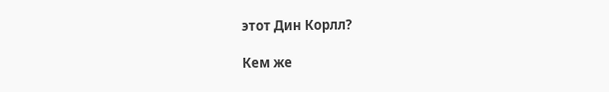этот Дин Корлл?

Кем же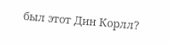был этот Дин Корлл?